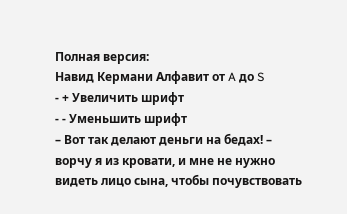Полная версия:
Навид Кермани Алфавит от A до S
- + Увеличить шрифт
- - Уменьшить шрифт
– Вот так делают деньги на бедах! – ворчу я из кровати, и мне не нужно видеть лицо сына, чтобы почувствовать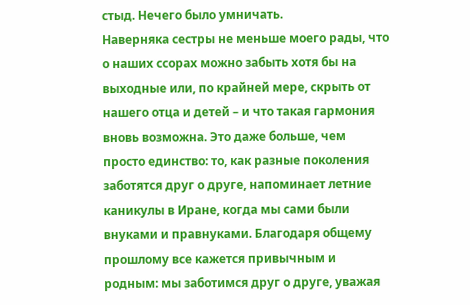стыд. Нечего было умничать.
Наверняка сестры не меньше моего рады, что о наших ссорах можно забыть хотя бы на выходные или, по крайней мере, скрыть от нашего отца и детей – и что такая гармония вновь возможна. Это даже больше, чем просто единство: то, как разные поколения заботятся друг о друге, напоминает летние каникулы в Иране, когда мы сами были внуками и правнуками. Благодаря общему прошлому все кажется привычным и родным: мы заботимся друг о друге, уважая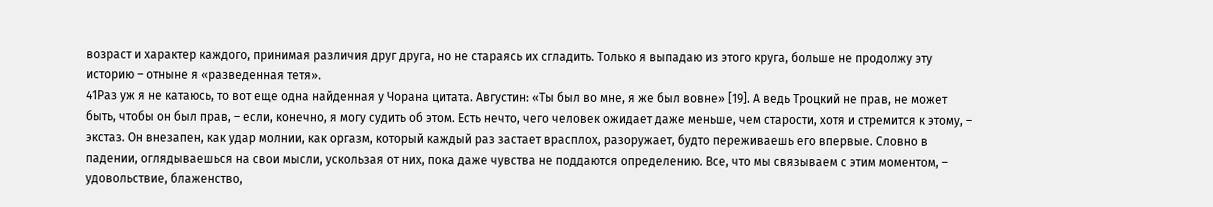возраст и характер каждого, принимая различия друг друга, но не стараясь их сгладить. Только я выпадаю из этого круга, больше не продолжу эту историю – отныне я «разведенная тетя».
41Раз уж я не катаюсь, то вот еще одна найденная у Чорана цитата. Августин: «Ты был во мне, я же был вовне» [19]. А ведь Троцкий не прав, не может быть, чтобы он был прав, – если, конечно, я могу судить об этом. Есть нечто, чего человек ожидает даже меньше, чем старости, хотя и стремится к этому, – экстаз. Он внезапен, как удар молнии, как оргазм, который каждый раз застает врасплох, разоружает, будто переживаешь его впервые. Словно в падении, оглядываешься на свои мысли, ускользая от них, пока даже чувства не поддаются определению. Все, что мы связываем с этим моментом, – удовольствие, блаженство,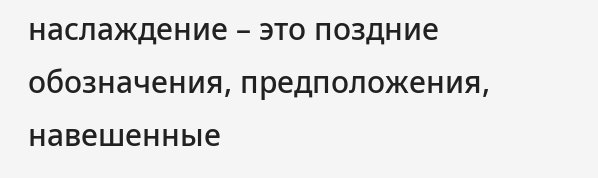наслаждение – это поздние обозначения, предположения, навешенные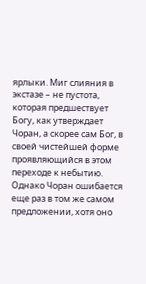ярлыки. Миг слияния в экстазе – не пустота, которая предшествует Богу, как утверждает Чоран, а скорее сам Бог, в своей чистейшей форме проявляющийся в этом переходе к небытию.
Однако Чоран ошибается еще раз в том же самом предложении, хотя оно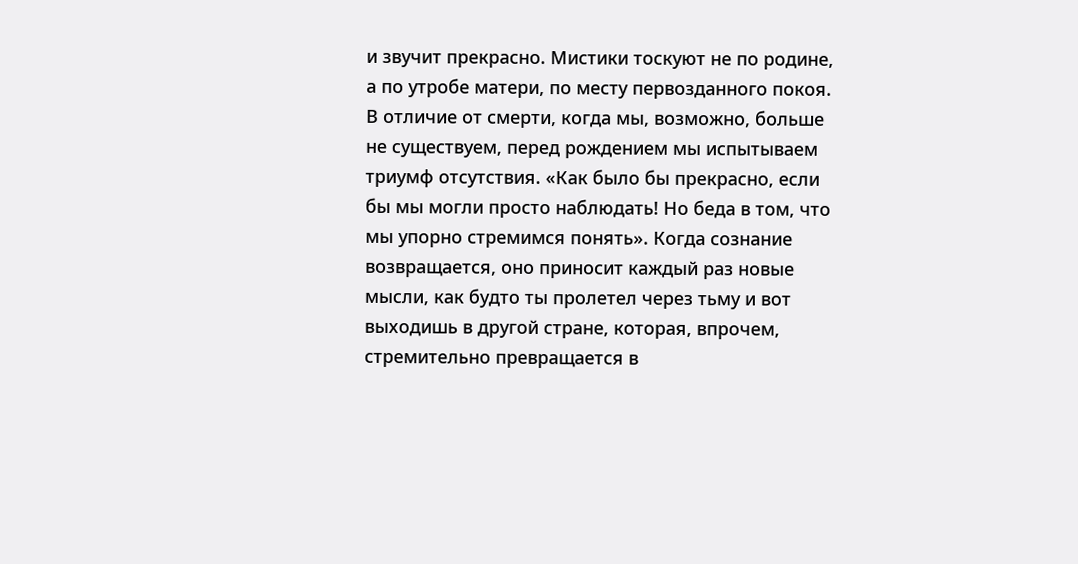и звучит прекрасно. Мистики тоскуют не по родине, а по утробе матери, по месту первозданного покоя. В отличие от смерти, когда мы, возможно, больше не существуем, перед рождением мы испытываем триумф отсутствия. «Как было бы прекрасно, если бы мы могли просто наблюдать! Но беда в том, что мы упорно стремимся понять». Когда сознание возвращается, оно приносит каждый раз новые мысли, как будто ты пролетел через тьму и вот выходишь в другой стране, которая, впрочем, стремительно превращается в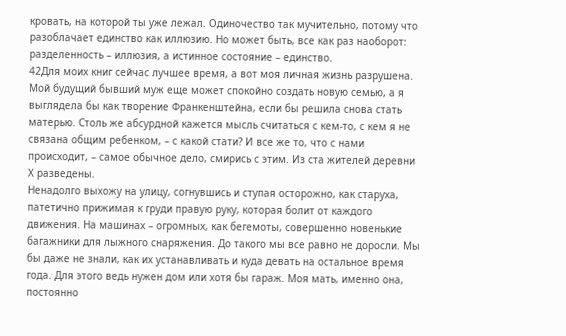кровать, на которой ты уже лежал. Одиночество так мучительно, потому что разоблачает единство как иллюзию. Но может быть, все как раз наоборот: разделенность – иллюзия, а истинное состояние – единство.
42Для моих книг сейчас лучшее время, а вот моя личная жизнь разрушена. Мой будущий бывший муж еще может спокойно создать новую семью, а я выглядела бы как творение Франкенштейна, если бы решила снова стать матерью. Столь же абсурдной кажется мысль считаться с кем-то, с кем я не связана общим ребенком, – с какой стати? И все же то, что с нами происходит, – самое обычное дело, смирись с этим. Из ста жителей деревни Х разведены.
Ненадолго выхожу на улицу, согнувшись и ступая осторожно, как старуха, патетично прижимая к груди правую руку, которая болит от каждого движения. На машинах – огромных, как бегемоты, совершенно новенькие багажники для лыжного снаряжения. До такого мы все равно не доросли. Мы бы даже не знали, как их устанавливать и куда девать на остальное время года. Для этого ведь нужен дом или хотя бы гараж. Моя мать, именно она, постоянно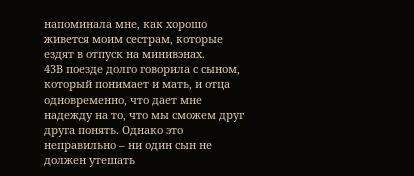напоминала мне, как хорошо живется моим сестрам, которые ездят в отпуск на минивэнах.
43В поезде долго говорила с сыном, который понимает и мать, и отца одновременно, что дает мне надежду на то, что мы сможем друг друга понять. Однако это неправильно – ни один сын не должен утешать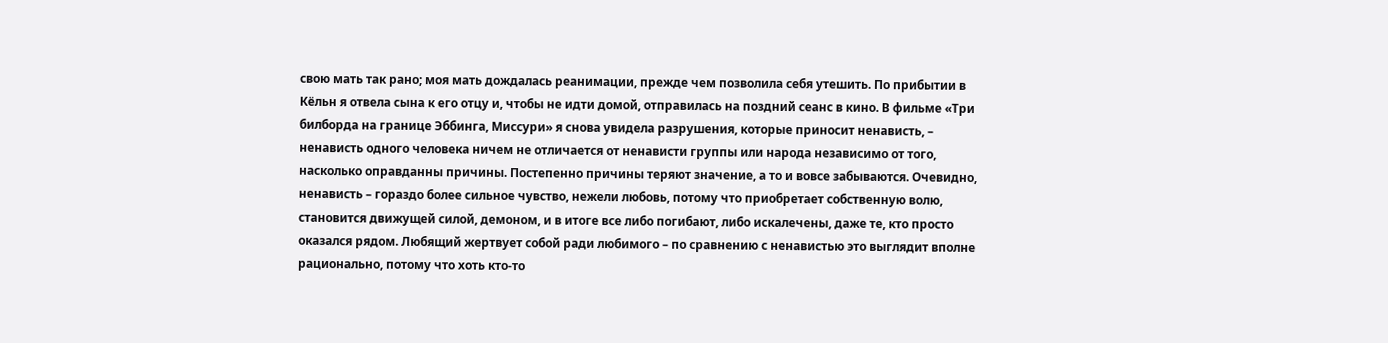свою мать так рано; моя мать дождалась реанимации, прежде чем позволила себя утешить. По прибытии в Кёльн я отвела сына к его отцу и, чтобы не идти домой, отправилась на поздний сеанс в кино. В фильме «Три билборда на границе Эббинга, Миссури» я снова увидела разрушения, которые приносит ненависть, – ненависть одного человека ничем не отличается от ненависти группы или народа независимо от того, насколько оправданны причины. Постепенно причины теряют значение, а то и вовсе забываются. Очевидно, ненависть – гораздо более сильное чувство, нежели любовь, потому что приобретает собственную волю, становится движущей силой, демоном, и в итоге все либо погибают, либо искалечены, даже те, кто просто оказался рядом. Любящий жертвует собой ради любимого – по сравнению с ненавистью это выглядит вполне рационально, потому что хоть кто-то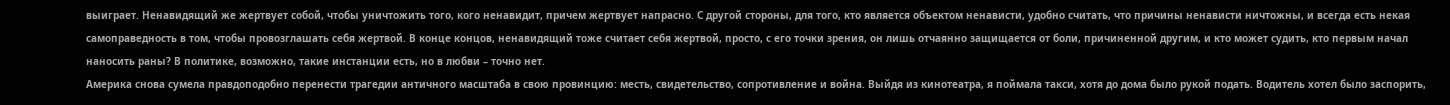выиграет. Ненавидящий же жертвует собой, чтобы уничтожить того, кого ненавидит, причем жертвует напрасно. С другой стороны, для того, кто является объектом ненависти, удобно считать, что причины ненависти ничтожны, и всегда есть некая самоправедность в том, чтобы провозглашать себя жертвой. В конце концов, ненавидящий тоже считает себя жертвой, просто, с его точки зрения, он лишь отчаянно защищается от боли, причиненной другим, и кто может судить, кто первым начал наносить раны? В политике, возможно, такие инстанции есть, но в любви – точно нет.
Америка снова сумела правдоподобно перенести трагедии античного масштаба в свою провинцию: месть, свидетельство, сопротивление и война. Выйдя из кинотеатра, я поймала такси, хотя до дома было рукой подать. Водитель хотел было заспорить,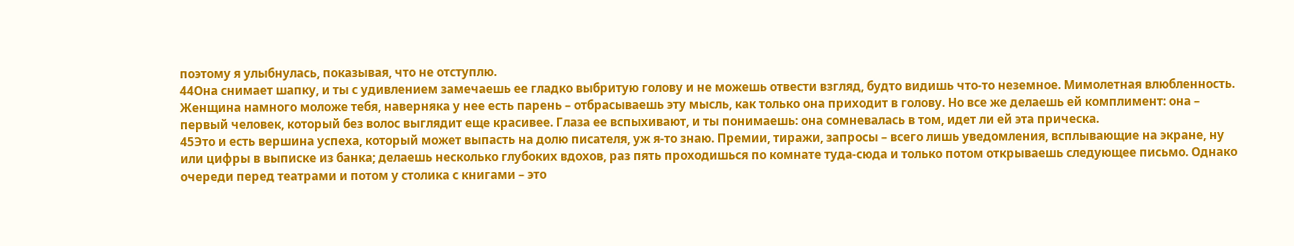поэтому я улыбнулась, показывая, что не отступлю.
44Она снимает шапку, и ты с удивлением замечаешь ее гладко выбритую голову и не можешь отвести взгляд, будто видишь что-то неземное. Мимолетная влюбленность. Женщина намного моложе тебя, наверняка у нее есть парень – отбрасываешь эту мысль, как только она приходит в голову. Но все же делаешь ей комплимент: она – первый человек, который без волос выглядит еще красивее. Глаза ее вспыхивают, и ты понимаешь: она сомневалась в том, идет ли ей эта прическа.
45Это и есть вершина успеха, который может выпасть на долю писателя, уж я-то знаю. Премии, тиражи, запросы – всего лишь уведомления, всплывающие на экране, ну или цифры в выписке из банка; делаешь несколько глубоких вдохов, раз пять проходишься по комнате туда-сюда и только потом открываешь следующее письмо. Однако очереди перед театрами и потом у столика с книгами – это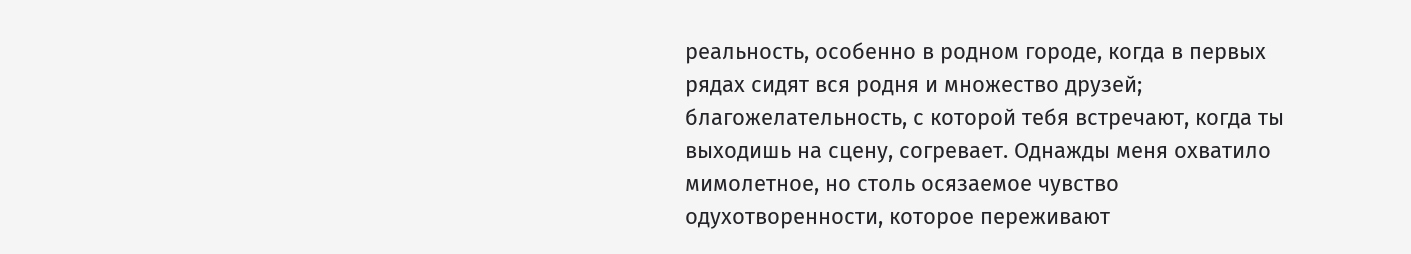реальность, особенно в родном городе, когда в первых рядах сидят вся родня и множество друзей; благожелательность, с которой тебя встречают, когда ты выходишь на сцену, согревает. Однажды меня охватило мимолетное, но столь осязаемое чувство одухотворенности, которое переживают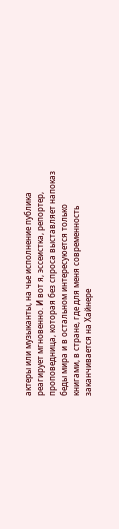актеры или музыканты, на чье исполнение публика реагирует мгновенно. И вот я, эссеистка, репортер, проповедница, которая без спроса выставляет напоказ беды мира и в остальном интересуюется только книгами, в стране, где для меня современность заканчивается на Хайнере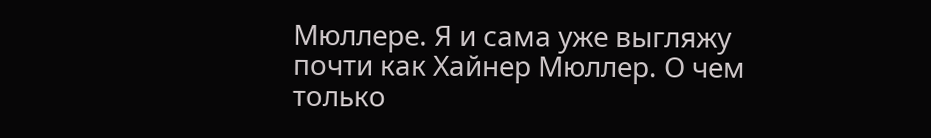Мюллере. Я и сама уже выгляжу почти как Хайнер Мюллер. О чем только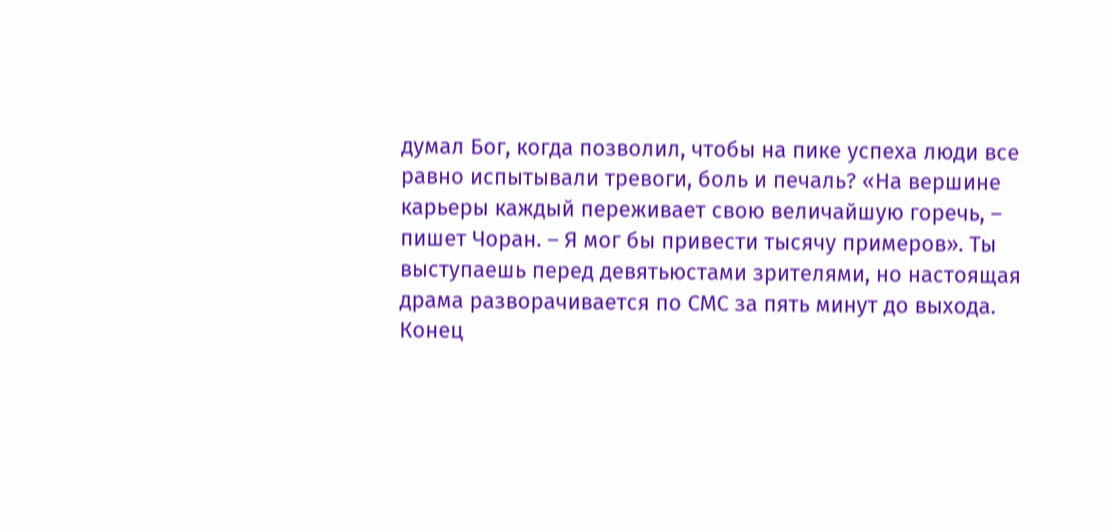думал Бог, когда позволил, чтобы на пике успеха люди все равно испытывали тревоги, боль и печаль? «На вершине карьеры каждый переживает свою величайшую горечь, – пишет Чоран. – Я мог бы привести тысячу примеров». Ты выступаешь перед девятьюстами зрителями, но настоящая драма разворачивается по СМС за пять минут до выхода.
Конец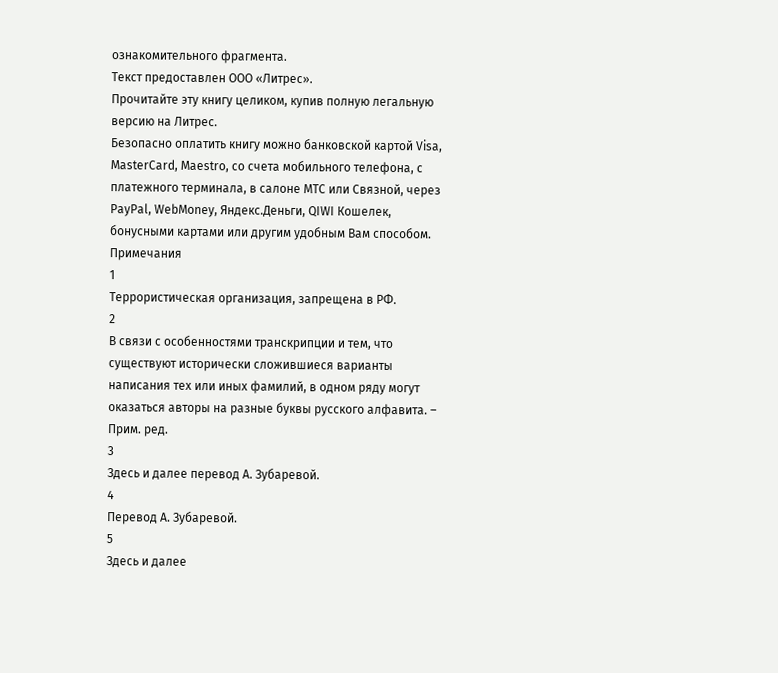ознакомительного фрагмента.
Текст предоставлен ООО «Литрес».
Прочитайте эту книгу целиком, купив полную легальную версию на Литрес.
Безопасно оплатить книгу можно банковской картой Visa, MasterCard, Maestro, со счета мобильного телефона, с платежного терминала, в салоне МТС или Связной, через PayPal, WebMoney, Яндекс.Деньги, QIWI Кошелек, бонусными картами или другим удобным Вам способом.
Примечания
1
Террористическая организация, запрещена в РФ.
2
В связи с особенностями транскрипции и тем, что существуют исторически сложившиеся варианты написания тех или иных фамилий, в одном ряду могут оказаться авторы на разные буквы русского алфавита. – Прим. ред.
3
Здесь и далее перевод А. Зубаревой.
4
Перевод А. Зубаревой.
5
Здесь и далее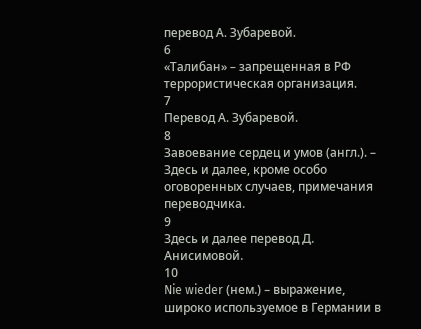перевод А. Зубаревой.
6
«Талибан» – запрещенная в РФ террористическая организация.
7
Перевод А. Зубаревой.
8
Завоевание сердец и умов (англ.). – Здесь и далее, кроме особо оговоренных случаев, примечания переводчика.
9
Здесь и далее перевод Д. Анисимовой.
10
Nie wieder (нем.) – выражение, широко используемое в Германии в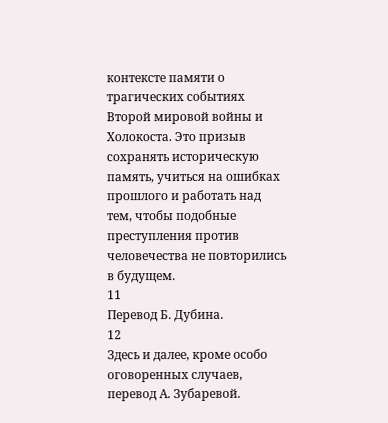контексте памяти о трагических событиях Второй мировой войны и Холокоста. Это призыв сохранять историческую память, учиться на ошибках прошлого и работать над тем, чтобы подобные преступления против человечества не повторились в будущем.
11
Перевод Б. Дубина.
12
Здесь и далее, кроме особо оговоренных случаев, перевод А. Зубаревой.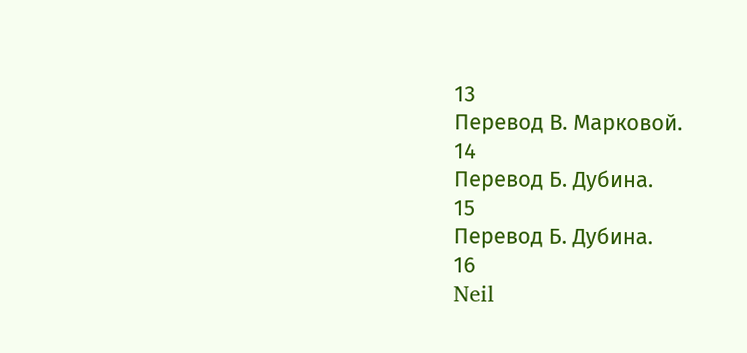13
Перевод В. Марковой.
14
Перевод Б. Дубина.
15
Перевод Б. Дубина.
16
Neil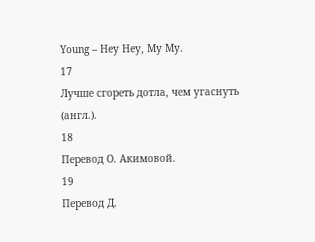Young – Hey Hey, My My.
17
Лучше сгореть дотла, чем угаснуть (англ.).
18
Перевод О. Акимовой.
19
Перевод Д.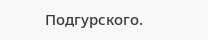Подгурского.